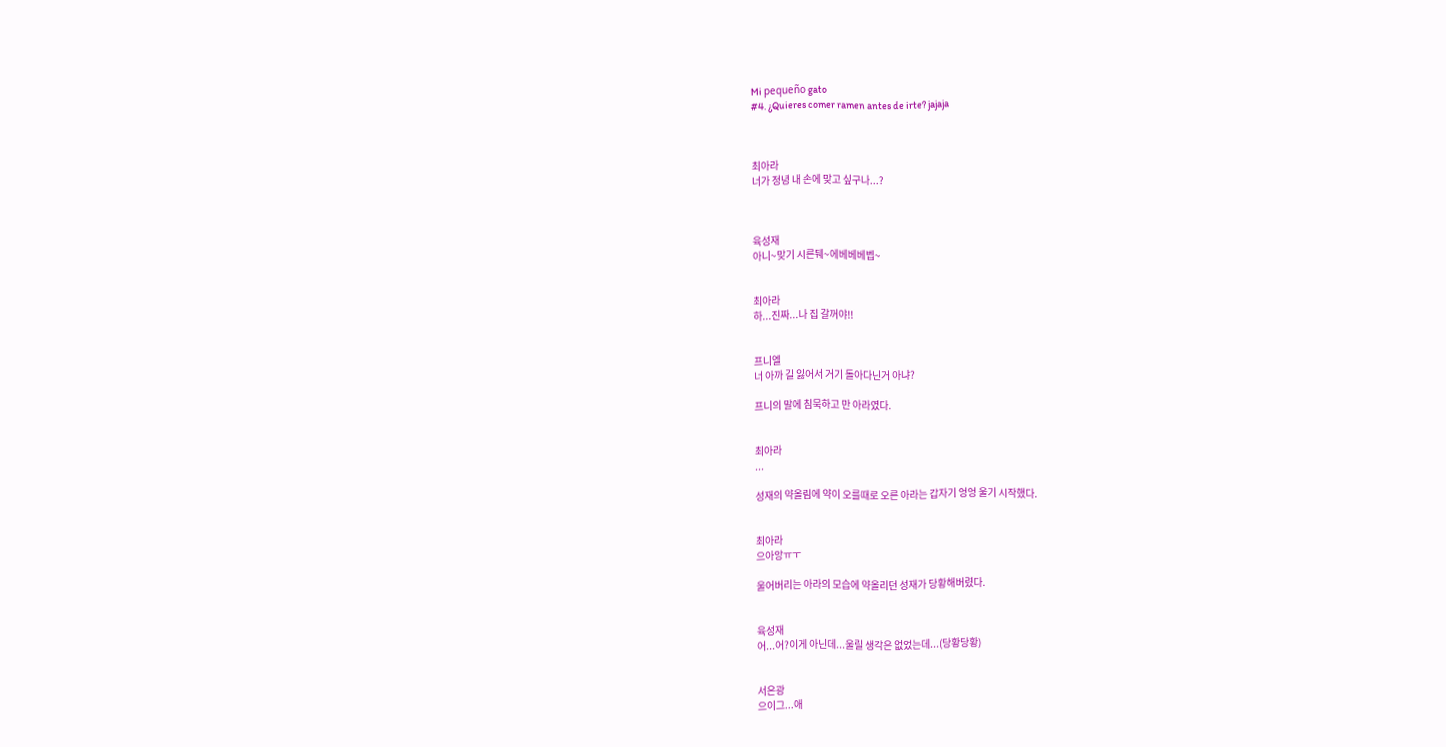Mi pequeño gato
#4. ¿Quieres comer ramen antes de irte? jajaja



최아라
너가 정녕 내 손에 맞고 싶구나...?



육성재
아니~맞기 시른뒈~에베베베벱~


최아라
하...진짜...나 집 갈꺼야!!


프니엘
너 아까 길 잃어서 거기 돌아다닌거 아냐?

프니의 말에 침묵하고 만 아라였다.


최아라
...

성재의 약올림에 약이 오를때로 오른 아라는 갑자기 엉엉 울기 시작했다.


최아라
으아앙ㅠㅜ

울어버리는 아라의 모습에 약올리던 성재가 당황해버렸다.


육성재
어...어?이게 아닌데...울릴 생각은 없었는데...(당황당황)


서은광
으이그...애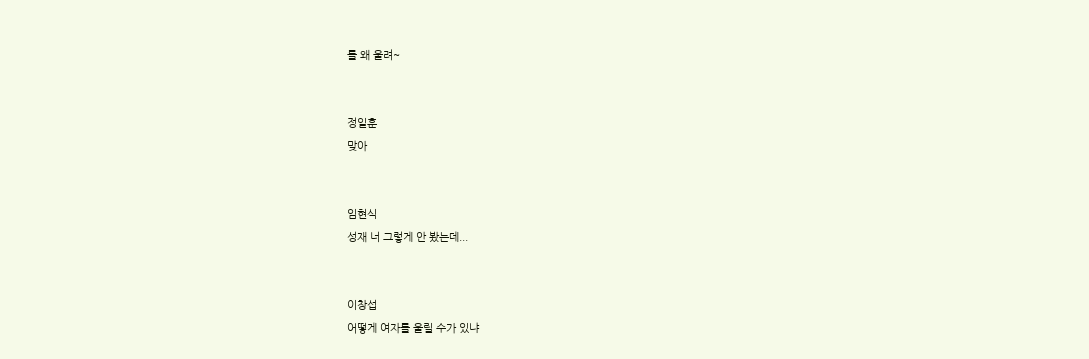를 왜 울려~


정일훈
맞아


임현식
성재 너 그렇게 안 봤는데...


이창섭
어떻게 여자를 울릴 수가 있냐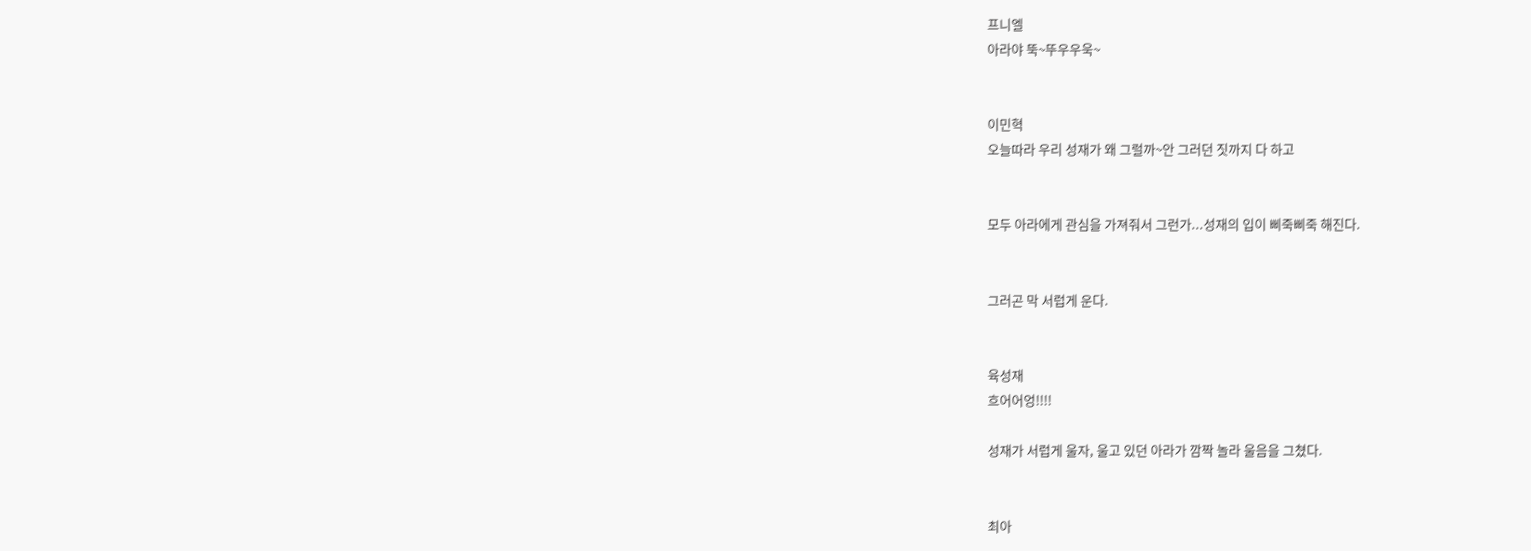프니엘
아라야 뚝~뚜우우욱~


이민혁
오늘따라 우리 성재가 왜 그럴까~안 그러던 짓까지 다 하고


모두 아라에게 관심을 가져줘서 그런가...성재의 입이 삐죽삐죽 해진다.


그러곤 막 서럽게 운다.


육성재
흐어어엉!!!!

성재가 서럽게 울자, 울고 있던 아라가 깜짝 놀라 울음을 그쳤다.


최아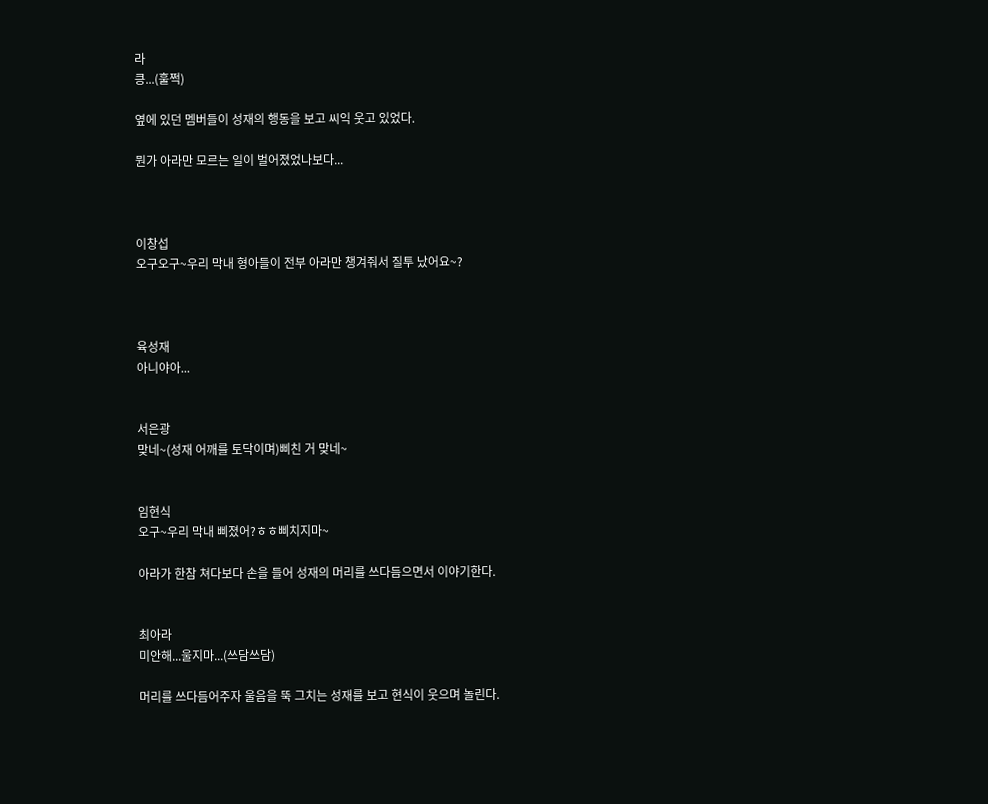라
킁...(훌쩍)

옆에 있던 멤버들이 성재의 행동을 보고 씨익 웃고 있었다.

뭔가 아라만 모르는 일이 벌어졌었나보다...



이창섭
오구오구~우리 막내 형아들이 전부 아라만 챙겨줘서 질투 났어요~?



육성재
아니야아...


서은광
맞네~(성재 어깨를 토닥이며)삐친 거 맞네~


임현식
오구~우리 막내 삐졌어?ㅎㅎ삐치지마~

아라가 한참 쳐다보다 손을 들어 성재의 머리를 쓰다듬으면서 이야기한다.


최아라
미안해...울지마...(쓰담쓰담)

머리를 쓰다듬어주자 울음을 뚝 그치는 성재를 보고 현식이 웃으며 놀린다.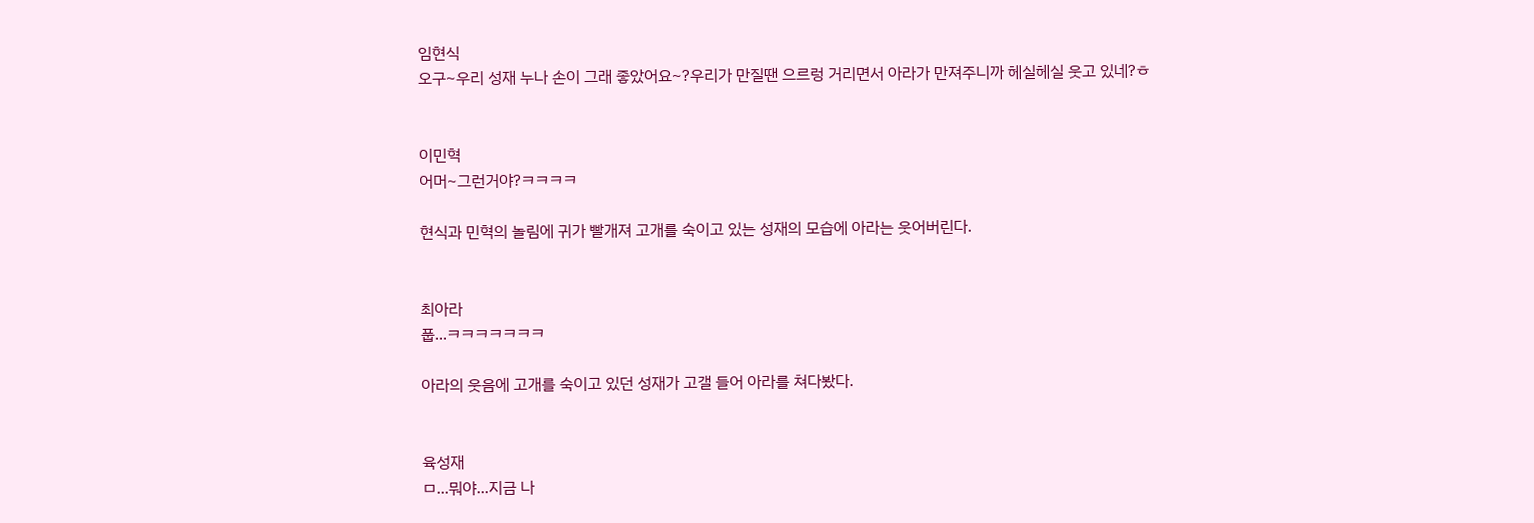임현식
오구~우리 성재 누나 손이 그래 좋았어요~?우리가 만질땐 으르렁 거리면서 아라가 만져주니까 헤실헤실 웃고 있네?ㅎ


이민혁
어머~그런거야?ㅋㅋㅋㅋ

현식과 민혁의 놀림에 귀가 빨개져 고개를 숙이고 있는 성재의 모습에 아라는 웃어버린다.


최아라
풉...ㅋㅋㅋㅋㅋㅋㅋ

아라의 웃음에 고개를 숙이고 있던 성재가 고갤 들어 아라를 쳐다봤다.


육성재
ㅁ...뭐야...지금 나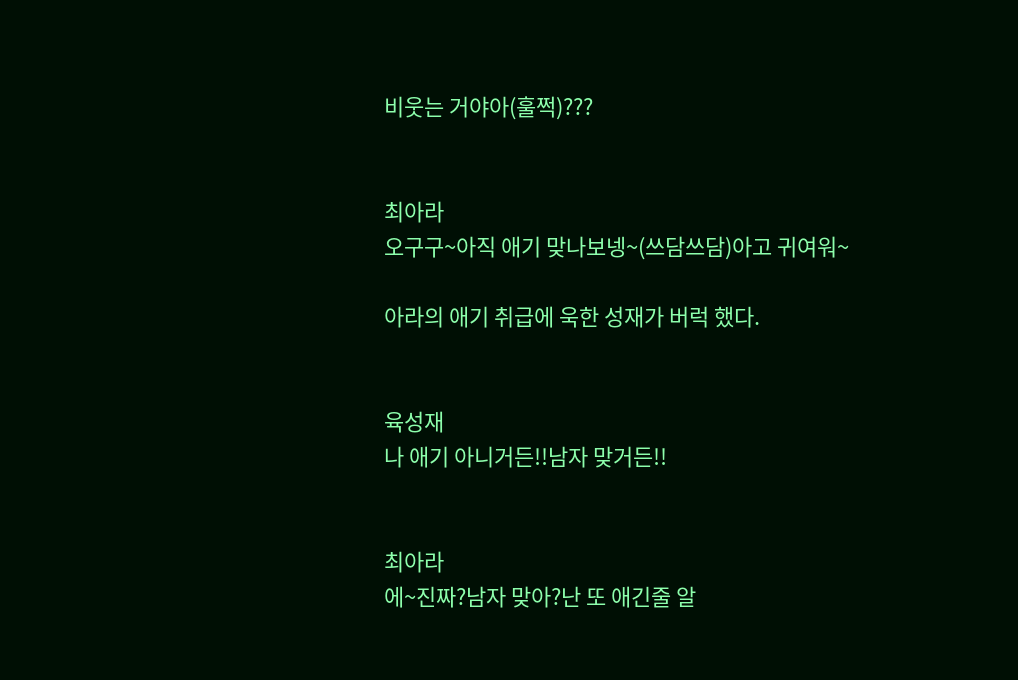비웃는 거야아(훌쩍)???


최아라
오구구~아직 애기 맞나보넹~(쓰담쓰담)아고 귀여워~

아라의 애기 취급에 욱한 성재가 버럭 했다.


육성재
나 애기 아니거든!!남자 맞거든!!


최아라
에~진짜?남자 맞아?난 또 애긴줄 알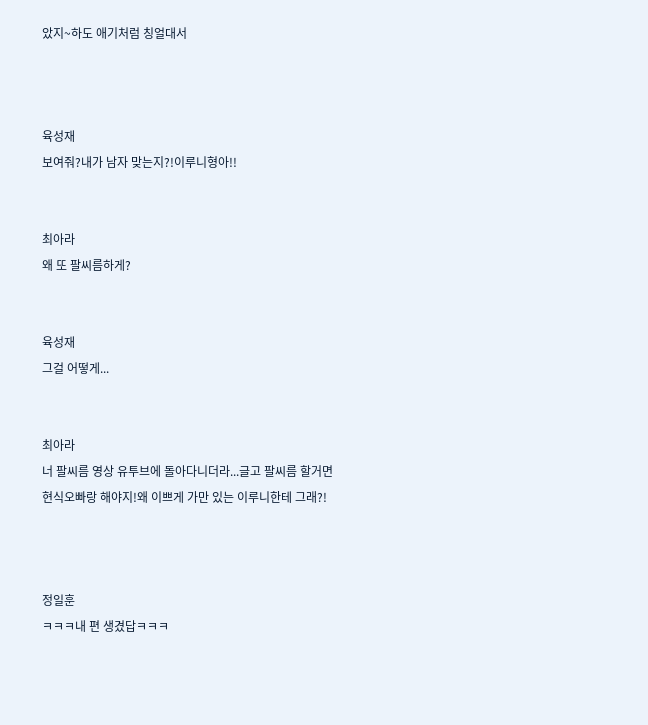았지~하도 애기처럼 칭얼대서



육성재
보여줘?내가 남자 맞는지?!이루니형아!!


최아라
왜 또 팔씨름하게?


육성재
그걸 어떻게...


최아라
너 팔씨름 영상 유투브에 돌아다니더라...글고 팔씨름 할거면 현식오빠랑 해야지!왜 이쁘게 가만 있는 이루니한테 그래?!



정일훈
ㅋㅋㅋ내 편 생겼답ㅋㅋㅋ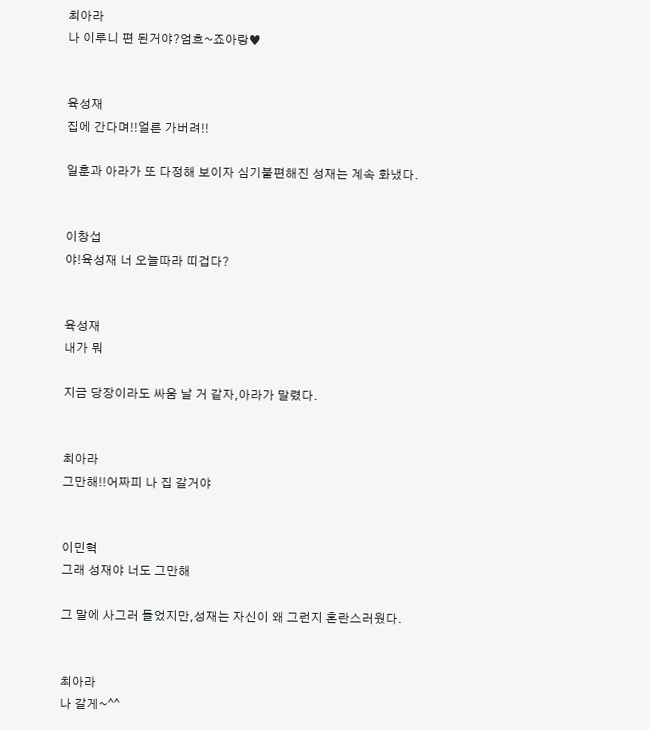최아라
나 이루니 편 된거야?엄흐~죠아랑♥


육성재
집에 간다며!!얼른 가버려!!

일훈과 아라가 또 다정해 보이자 심기불편해진 성재는 계속 화냈다.


이창섭
야!육성재 너 오늘따라 띠겁다?


육성재
내가 뭐

지금 당장이라도 싸움 날 거 같자,아라가 말렸다.


최아라
그만해!!어짜피 나 집 갈거야


이민혁
그래 성재야 너도 그만해

그 말에 사그러 들었지만,성재는 자신이 왜 그런지 혼란스러웠다.


최아라
나 갈게~^^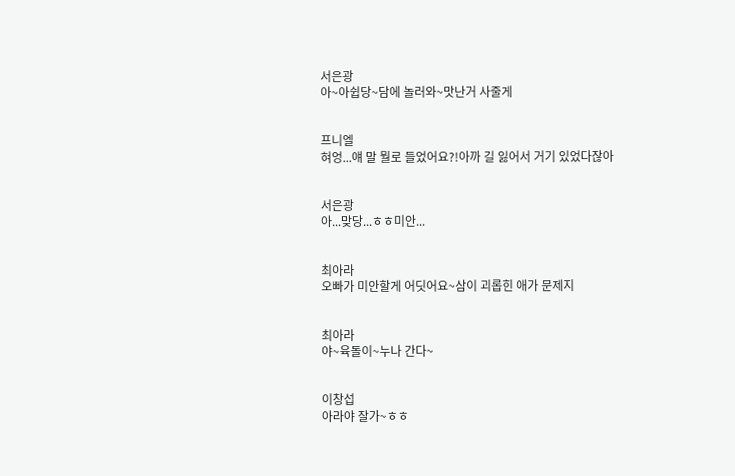서은광
아~아쉽당~담에 놀러와~맛난거 사줄게


프니엘
혀엉...얘 말 뭘로 들었어요?!아까 길 잃어서 거기 있었다잖아


서은광
아...맞당...ㅎㅎ미안...


최아라
오빠가 미안할게 어딧어요~삼이 괴롭힌 애가 문제지


최아라
야~육돌이~누나 간다~


이창섭
아라야 잘가~ㅎㅎ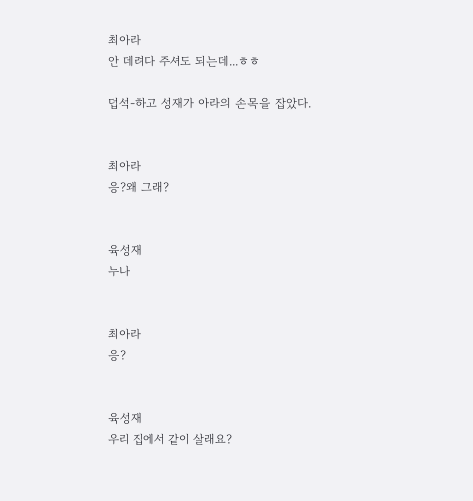최아라
안 데려다 주셔도 되는데...ㅎㅎ

덥석-하고 성재가 아라의 손목을 잡았다.


최아라
응?왜 그래?


육성재
누나


최아라
응?


육성재
우리 집에서 같이 살래요?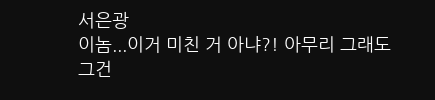서은광
이놈...이거 미친 거 아냐?! 아무리 그래도 그건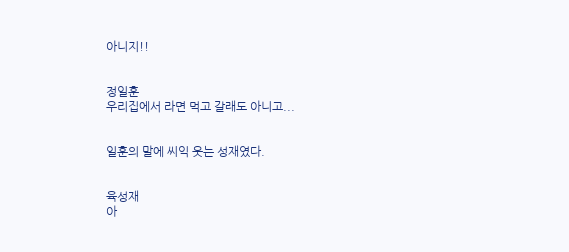아니지!!


정일훈
우리집에서 라면 먹고 갈래도 아니고...


일훈의 말에 씨익 웃는 성재였다.


육성재
아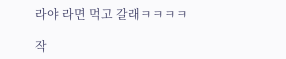라야 라면 먹고 갈래ㅋㅋㅋㅋ

작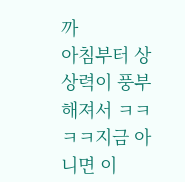까
아침부터 상상력이 풍부해져서 ㅋㅋㅋㅋ지금 아니면 이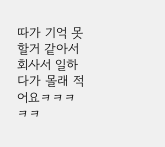따가 기억 못 할거 같아서 회사서 일하다가 몰래 적어요ㅋㅋㅋㅋㅋ